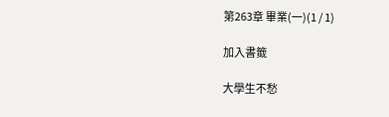第263章 畢業(一)(1 / 1)

加入書籤

大學生不愁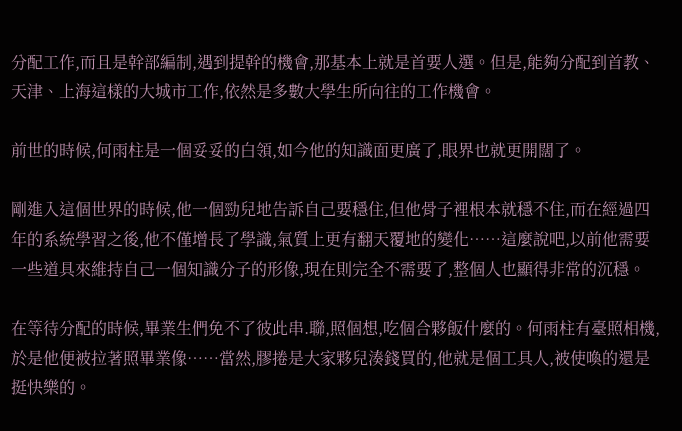分配工作,而且是幹部編制,遇到提幹的機會,那基本上就是首要人選。但是,能夠分配到首教、天津、上海這樣的大城市工作,依然是多數大學生所向往的工作機會。

前世的時候,何雨柱是一個妥妥的白領,如今他的知識面更廣了,眼界也就更開闊了。

剛進入這個世界的時候,他一個勁兒地告訴自己要穩住,但他骨子裡根本就穩不住,而在經過四年的系統學習之後,他不僅增長了學識,氣質上更有翻天覆地的變化……這麼說吧,以前他需要一些道具來維持自己一個知識分子的形像,現在則完全不需要了,整個人也顯得非常的沉穩。

在等待分配的時候,畢業生們免不了彼此串.聯,照個想,吃個合夥飯什麼的。何雨柱有臺照相機,於是他便被拉著照畢業像……當然,膠捲是大家夥兒湊錢買的,他就是個工具人,被使喚的還是挺快樂的。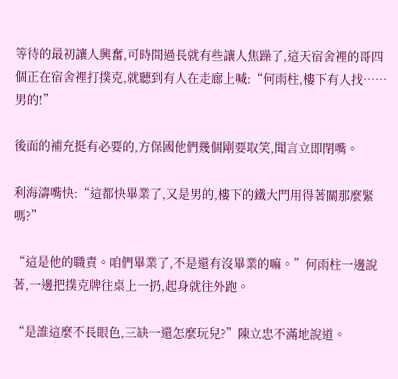等待的最初讓人興奮,可時間過長就有些讓人焦躁了,這天宿舍裡的哥四個正在宿舍裡打撲克,就聽到有人在走廊上喊:“何雨柱,樓下有人找……男的!”

後面的補充挺有必要的,方保國他們幾個剛要取笑,聞言立即閉嘴。

利海濤嘴快:“這都快畢業了,又是男的,樓下的鐵大門用得著關那麼緊嗎?”

“這是他的職責。咱們畢業了,不是還有沒畢業的嘛。”何雨柱一邊說著,一邊把撲克牌往桌上一扔,起身就往外跑。

“是誰這麼不長眼色,三缺一還怎麼玩兒?”陳立忠不滿地說道。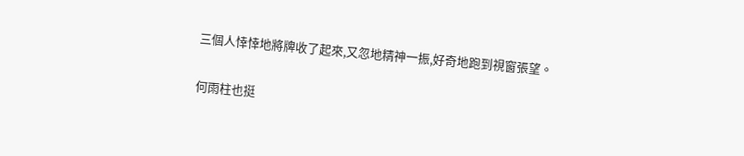三個人悻悻地將牌收了起來,又忽地精神一振,好奇地跑到視窗張望。

何雨柱也挺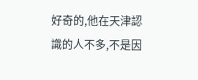好奇的,他在天津認識的人不多,不是因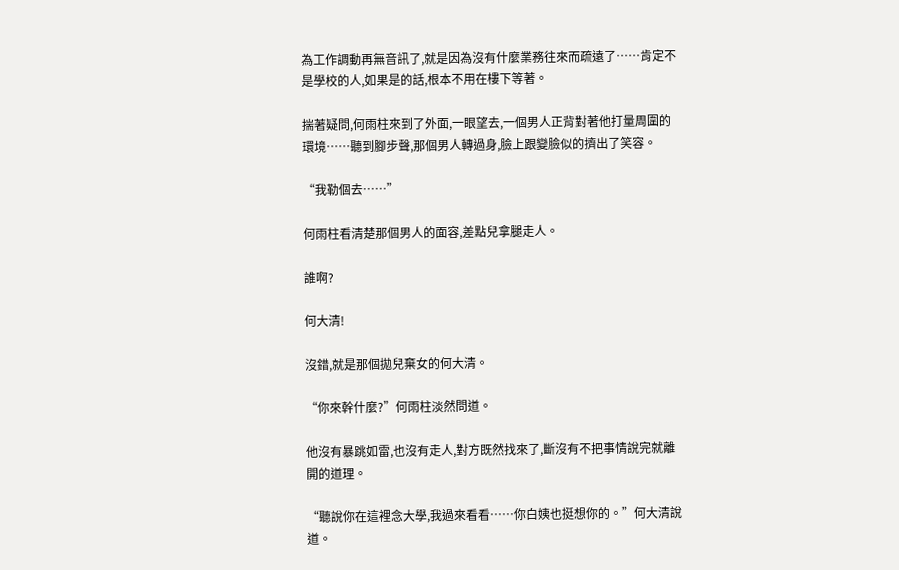為工作調動再無音訊了,就是因為沒有什麼業務往來而疏遠了……肯定不是學校的人,如果是的話,根本不用在樓下等著。

揣著疑問,何雨柱來到了外面,一眼望去,一個男人正背對著他打量周圍的環境……聽到腳步聲,那個男人轉過身,臉上跟變臉似的擠出了笑容。

“我勒個去……”

何雨柱看清楚那個男人的面容,差點兒拿腿走人。

誰啊?

何大清!

沒錯,就是那個拋兒棄女的何大清。

“你來幹什麼?”何雨柱淡然問道。

他沒有暴跳如雷,也沒有走人,對方既然找來了,斷沒有不把事情說完就離開的道理。

“聽說你在這裡念大學,我過來看看……你白姨也挺想你的。”何大清說道。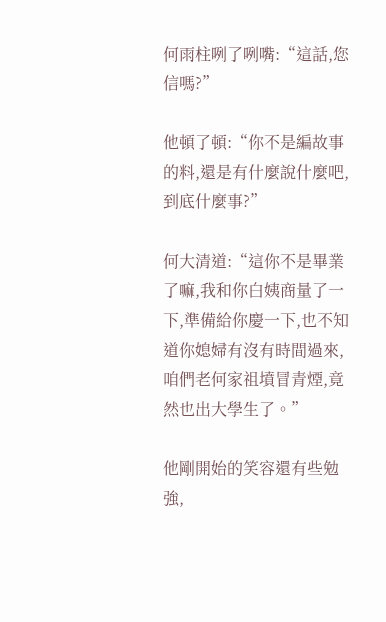何雨柱咧了咧嘴:“這話,您信嗎?”

他頓了頓:“你不是編故事的料,還是有什麼說什麼吧,到底什麼事?”

何大清道:“這你不是畢業了嘛,我和你白姨商量了一下,準備給你慶一下,也不知道你媳婦有沒有時間過來,咱們老何家祖墳冒青煙,竟然也出大學生了。”

他剛開始的笑容還有些勉強,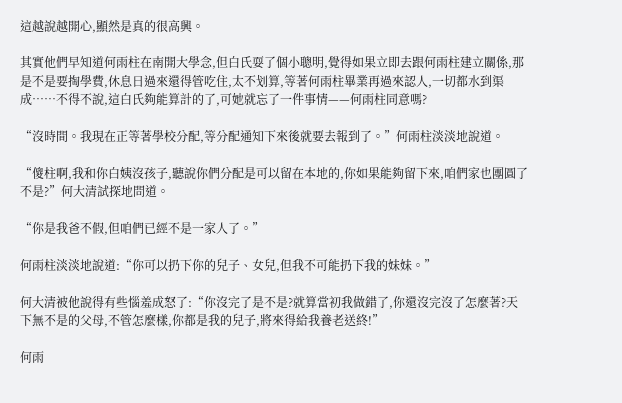這越說越開心,顯然是真的很高興。

其實他們早知道何雨柱在南開大學念,但白氏耍了個小聰明,覺得如果立即去跟何雨柱建立關係,那是不是要掏學費,休息日過來還得管吃住,太不划算,等著何雨柱畢業再過來認人,一切都水到渠成……不得不說,這白氏夠能算計的了,可她就忘了一件事情——何雨柱同意嗎?

“沒時間。我現在正等著學校分配,等分配通知下來後就要去報到了。”何雨柱淡淡地說道。

“傻柱啊,我和你白姨沒孩子,聽說你們分配是可以留在本地的,你如果能夠留下來,咱們家也團圓了不是?”何大清試探地問道。

“你是我爸不假,但咱們已經不是一家人了。”

何雨柱淡淡地說道:“你可以扔下你的兒子、女兒,但我不可能扔下我的妹妹。”

何大清被他說得有些惱羞成怒了:“你沒完了是不是?就算當初我做錯了,你還沒完沒了怎麼著?天下無不是的父母,不管怎麼樣,你都是我的兒子,將來得給我養老送終!”

何雨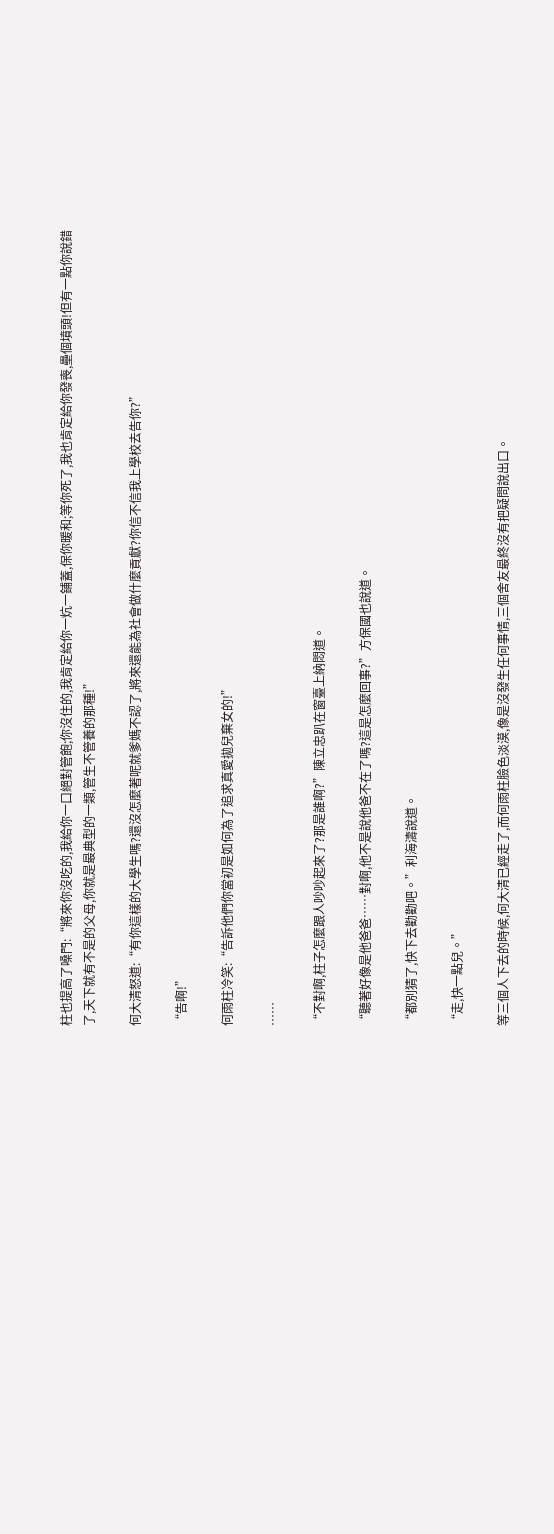柱也提高了嗓門:“將來你沒吃的,我給你一口絕對管飽;你沒住的,我肯定給你一炕一鋪蓋,保你暖和;等你死了,我也肯定給你發喪,壘個墳頭!但有一點你說錯了,天下就有不是的父母,你就是最典型的一類,管生不管養的那種!”

何大清怒道:“有你這樣的大學生嗎?還沒怎麼著呢就爹媽不認了,將來還能為社會做什麼貢獻?你信不信我上學校去告你?”

“告啊!”

何雨柱冷笑:“告訴他們你當初是如何為了追求真愛拋兒棄女的!”

……

“不對啊,柱子怎麼跟人吵吵起來了?那是誰啊?”陳立忠趴在窗臺上納悶道。

“聽著好像是他爸爸……對啊,他不是說他爸不在了嗎?這是怎麼回事?”方保國也說道。

“都別猜了,快下去勸勸吧。”利海濤說道。

“走,快一點兒。”

等三個人下去的時候,何大清已經走了,而何雨柱臉色淡漠,像是沒發生任何事情,三個舍友最終沒有把疑問說出口。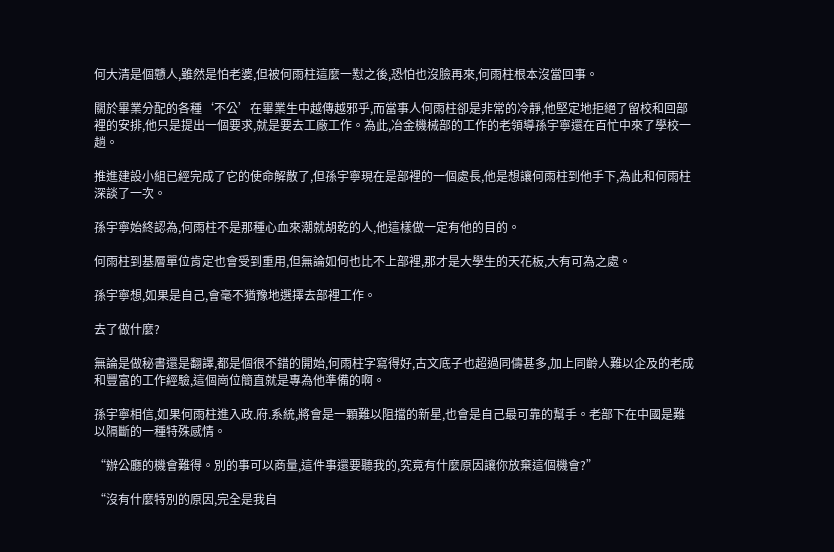何大清是個戇人,雖然是怕老婆,但被何雨柱這麼一懟之後,恐怕也沒臉再來,何雨柱根本沒當回事。

關於畢業分配的各種‘不公’在畢業生中越傳越邪乎,而當事人何雨柱卻是非常的冷靜,他堅定地拒絕了留校和回部裡的安排,他只是提出一個要求,就是要去工廠工作。為此,冶金機械部的工作的老領導孫宇寧還在百忙中來了學校一趟。

推進建設小組已經完成了它的使命解散了,但孫宇寧現在是部裡的一個處長,他是想讓何雨柱到他手下,為此和何雨柱深談了一次。

孫宇寧始終認為,何雨柱不是那種心血來潮就胡乾的人,他這樣做一定有他的目的。

何雨柱到基層單位肯定也會受到重用,但無論如何也比不上部裡,那才是大學生的天花板,大有可為之處。

孫宇寧想,如果是自己,會毫不猶豫地選擇去部裡工作。

去了做什麼?

無論是做秘書還是翻譯,都是個很不錯的開始,何雨柱字寫得好,古文底子也超過同儔甚多,加上同齡人難以企及的老成和豐富的工作經驗,這個崗位簡直就是專為他準備的啊。

孫宇寧相信,如果何雨柱進入政.府.系統,將會是一顆難以阻擋的新星,也會是自己最可靠的幫手。老部下在中國是難以隔斷的一種特殊感情。

“辦公廳的機會難得。別的事可以商量,這件事還要聽我的,究竟有什麼原因讓你放棄這個機會?”

“沒有什麼特別的原因,完全是我自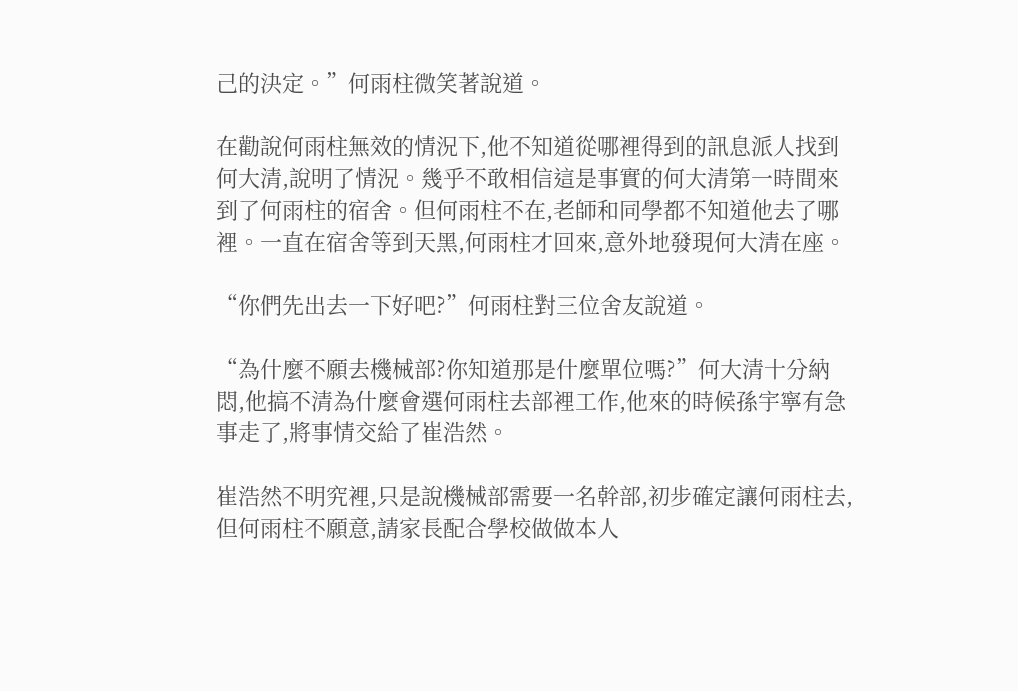己的決定。”何雨柱微笑著說道。

在勸說何雨柱無效的情況下,他不知道從哪裡得到的訊息派人找到何大清,說明了情況。幾乎不敢相信這是事實的何大清第一時間來到了何雨柱的宿舍。但何雨柱不在,老師和同學都不知道他去了哪裡。一直在宿舍等到天黑,何雨柱才回來,意外地發現何大清在座。

“你們先出去一下好吧?”何雨柱對三位舍友說道。

“為什麼不願去機械部?你知道那是什麼單位嗎?”何大清十分納悶,他搞不清為什麼會選何雨柱去部裡工作,他來的時候孫宇寧有急事走了,將事情交給了崔浩然。

崔浩然不明究裡,只是說機械部需要一名幹部,初步確定讓何雨柱去,但何雨柱不願意,請家長配合學校做做本人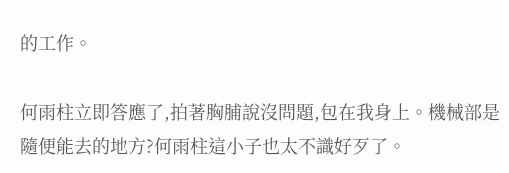的工作。

何雨柱立即答應了,拍著胸脯說沒問題,包在我身上。機械部是隨便能去的地方?何雨柱這小子也太不識好歹了。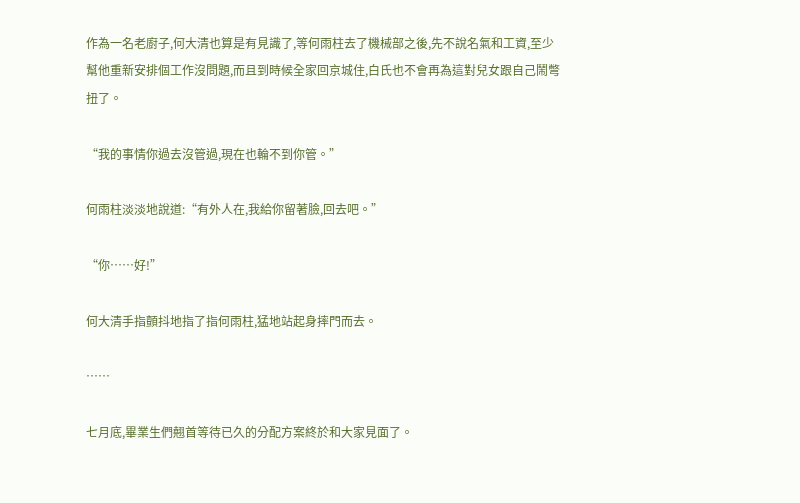作為一名老廚子,何大清也算是有見識了,等何雨柱去了機械部之後,先不說名氣和工資,至少幫他重新安排個工作沒問題,而且到時候全家回京城住,白氏也不會再為這對兒女跟自己鬧彆扭了。

“我的事情你過去沒管過,現在也輪不到你管。”

何雨柱淡淡地說道:“有外人在,我給你留著臉,回去吧。”

“你……好!”

何大清手指顫抖地指了指何雨柱,猛地站起身摔門而去。

……

七月底,畢業生們翹首等待已久的分配方案終於和大家見面了。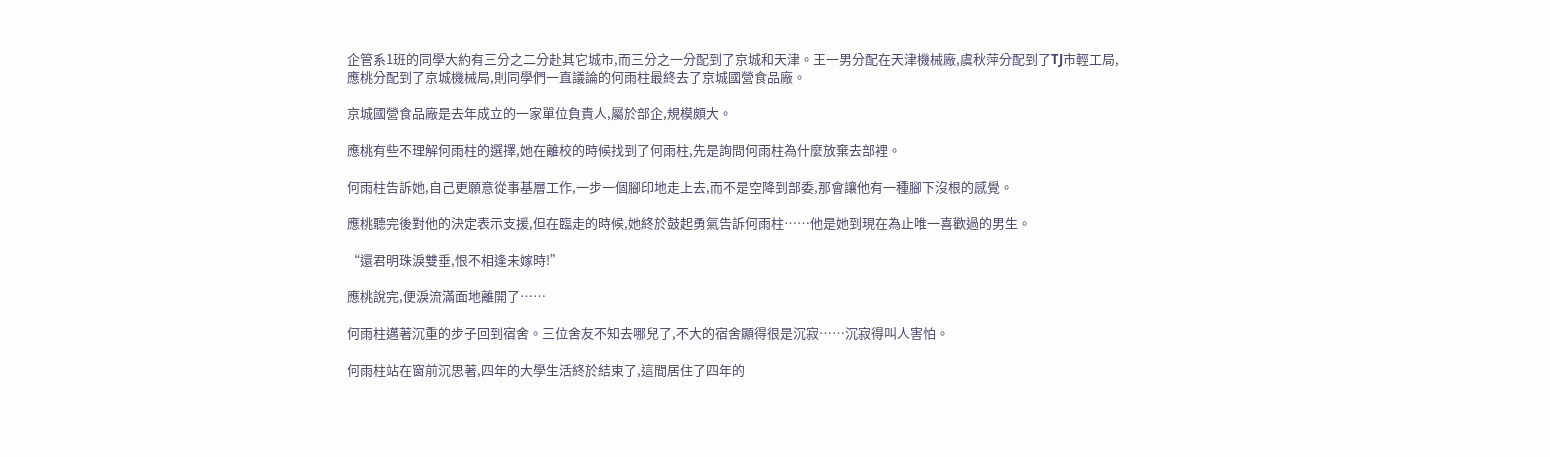企管系1班的同學大約有三分之二分赴其它城市,而三分之一分配到了京城和天津。王一男分配在天津機械廠,虞秋萍分配到了TJ市輕工局,應桃分配到了京城機械局,則同學們一直議論的何雨柱最終去了京城國營食品廠。

京城國營食品廠是去年成立的一家單位負責人,屬於部企,規模頗大。

應桃有些不理解何雨柱的選擇,她在離校的時候找到了何雨柱,先是詢問何雨柱為什麼放棄去部裡。

何雨柱告訴她,自己更願意從事基層工作,一步一個腳印地走上去,而不是空降到部委,那會讓他有一種腳下沒根的感覺。

應桃聽完後對他的決定表示支援,但在臨走的時候,她終於鼓起勇氣告訴何雨柱……他是她到現在為止唯一喜歡過的男生。

“還君明珠淚雙垂,恨不相逢未嫁時!”

應桃說完,便淚流滿面地離開了……

何雨柱邁著沉重的步子回到宿舍。三位舍友不知去哪兒了,不大的宿舍顯得很是沉寂……沉寂得叫人害怕。

何雨柱站在窗前沉思著,四年的大學生活終於結束了,這間居住了四年的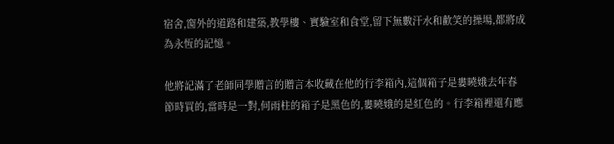宿舍,窗外的道路和建築,教學樓、實驗室和食堂,留下無數汗水和歡笑的操場,都將成為永恆的記憶。

他將記滿了老師同學贈言的贈言本收藏在他的行李箱內,這個箱子是婁曉娥去年春節時買的,當時是一對,何雨柱的箱子是黑色的,婁曉娥的是紅色的。行李箱裡還有應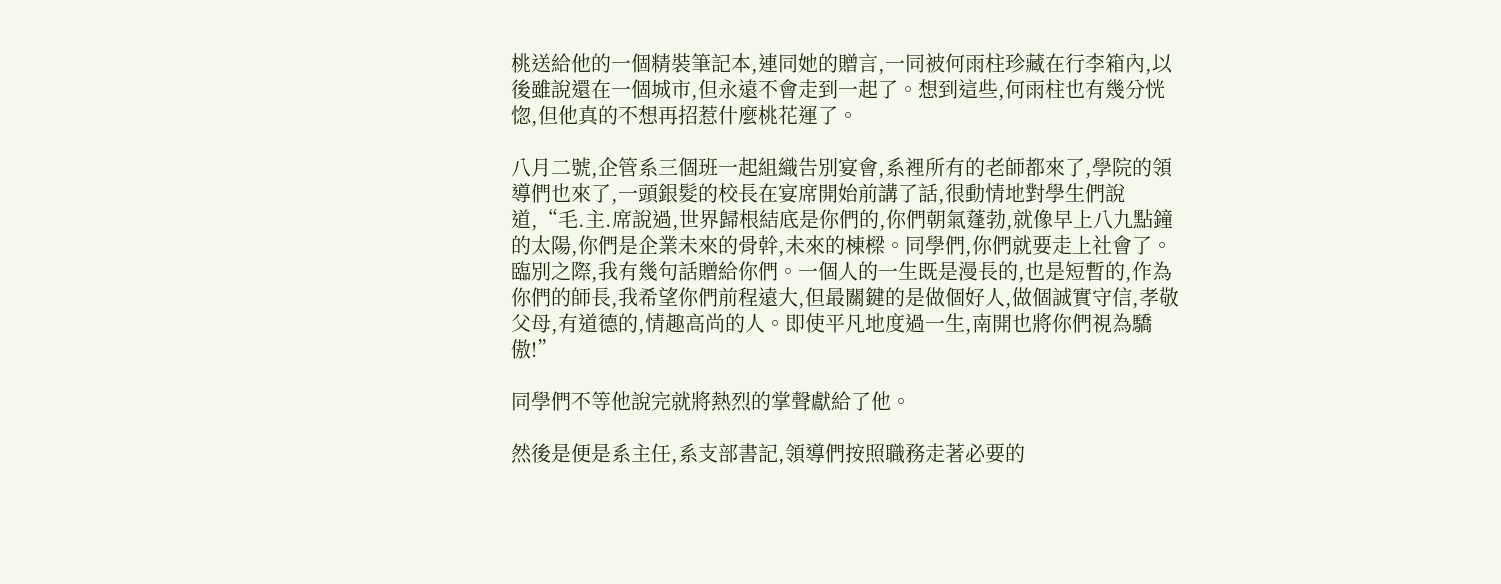桃送給他的一個精裝筆記本,連同她的贈言,一同被何雨柱珍藏在行李箱內,以後雖說還在一個城市,但永遠不會走到一起了。想到這些,何雨柱也有幾分恍惚,但他真的不想再招惹什麼桃花運了。

八月二號,企管系三個班一起組織告別宴會,系裡所有的老師都來了,學院的領導們也來了,一頭銀髮的校長在宴席開始前講了話,很動情地對學生們說道,“毛.主.席說過,世界歸根結底是你們的,你們朝氣蓬勃,就像早上八九點鐘的太陽,你們是企業未來的骨幹,未來的棟樑。同學們,你們就要走上社會了。臨別之際,我有幾句話贈給你們。一個人的一生既是漫長的,也是短暫的,作為你們的師長,我希望你們前程遠大,但最關鍵的是做個好人,做個誠實守信,孝敬父母,有道德的,情趣高尚的人。即使平凡地度過一生,南開也將你們視為驕傲!”

同學們不等他說完就將熱烈的掌聲獻給了他。

然後是便是系主任,系支部書記,領導們按照職務走著必要的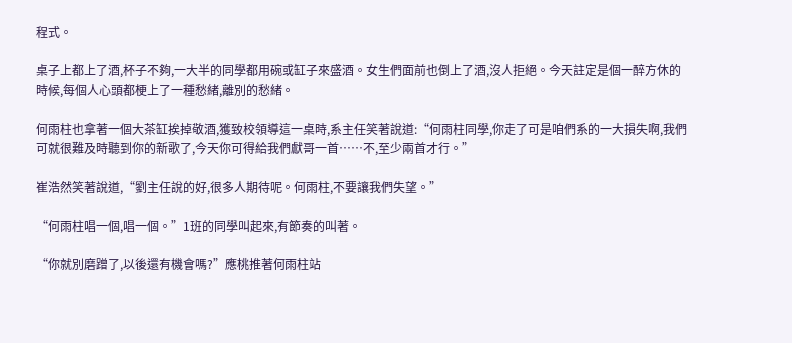程式。

桌子上都上了酒,杯子不夠,一大半的同學都用碗或缸子來盛酒。女生們面前也倒上了酒,沒人拒絕。今天註定是個一醉方休的時候,每個人心頭都梗上了一種愁緒,離別的愁緒。

何雨柱也拿著一個大茶缸挨掉敬酒,獲致校領導這一桌時,系主任笑著說道:“何雨柱同學,你走了可是咱們系的一大損失啊,我們可就很難及時聽到你的新歌了,今天你可得給我們獻哥一首……不,至少兩首才行。”

崔浩然笑著說道,“劉主任說的好,很多人期待呢。何雨柱,不要讓我們失望。”

“何雨柱唱一個,唱一個。”1班的同學叫起來,有節奏的叫著。

“你就別磨蹭了,以後還有機會嗎?”應桃推著何雨柱站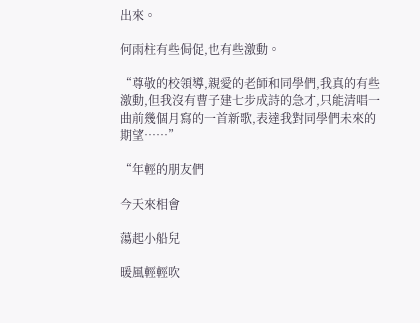出來。

何雨柱有些侷促,也有些激動。

“尊敬的校領導,親愛的老師和同學們,我真的有些激動,但我沒有曹子建七步成詩的急才,只能清唱一曲前幾個月寫的一首新歌,表達我對同學們未來的期望……”

“年輕的朋友們

今天來相會

蕩起小船兒

暖風輕輕吹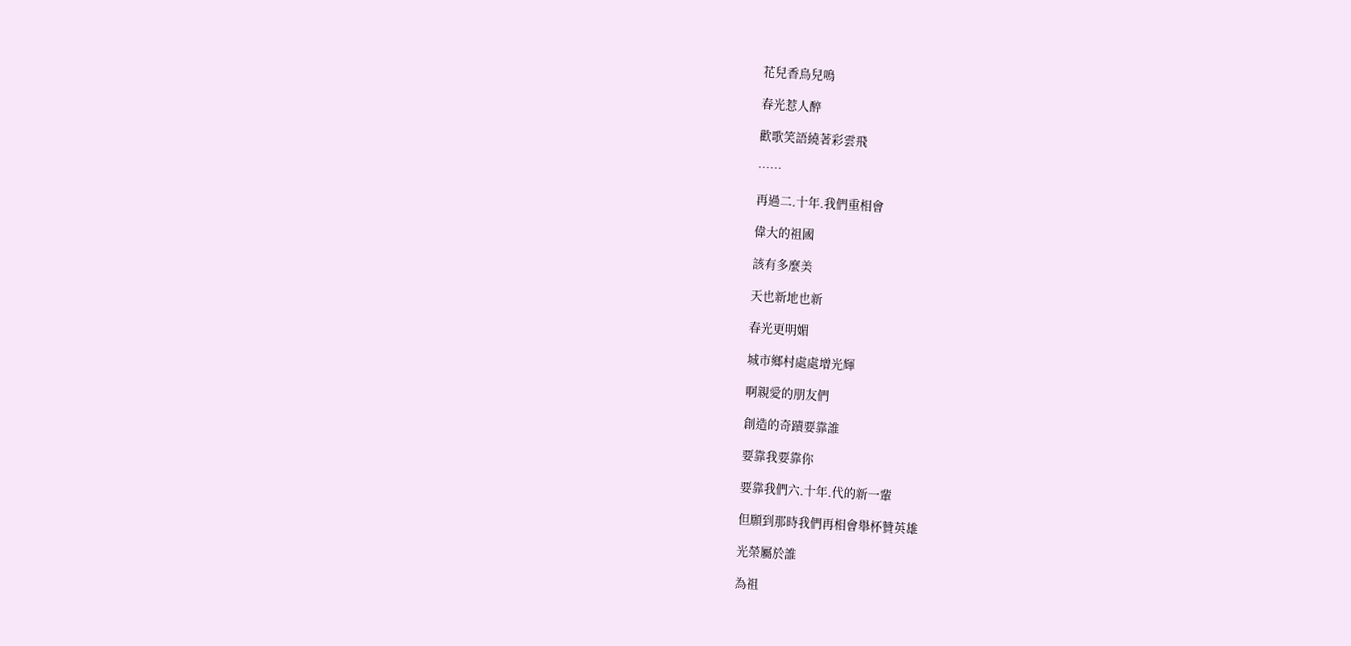花兒香鳥兒鳴

春光惹人醉

歡歌笑語繞著彩雲飛

……

再過二.十年.我們重相會

偉大的祖國

該有多麼美

天也新地也新

春光更明媚

城市鄉村處處增光輝

啊親愛的朋友們

創造的奇蹟要靠誰

要靠我要靠你

要靠我們六.十年.代的新一輩

但願到那時我們再相會舉杯贊英雄

光榮屬於誰

為祖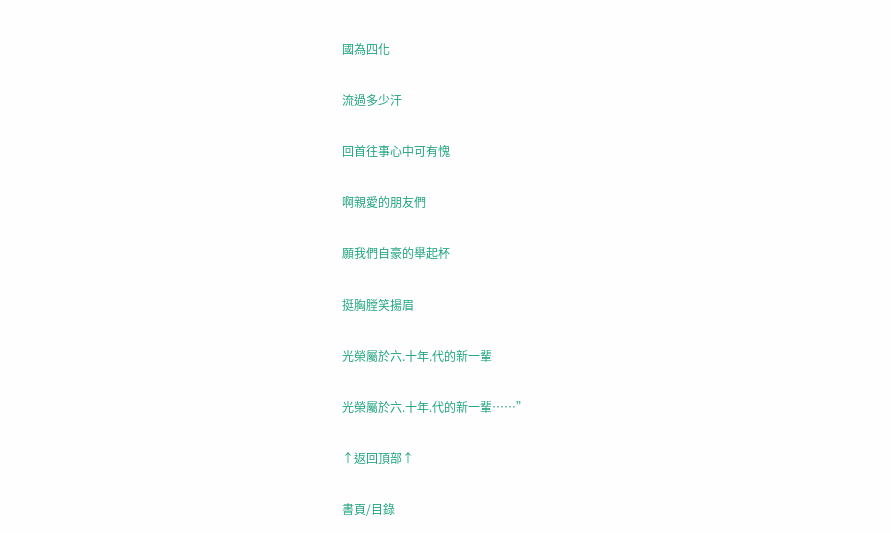國為四化

流過多少汗

回首往事心中可有愧

啊親愛的朋友們

願我們自豪的舉起杯

挺胸膛笑揚眉

光榮屬於六.十年.代的新一輩

光榮屬於六.十年.代的新一輩……”

↑返回頂部↑

書頁/目錄